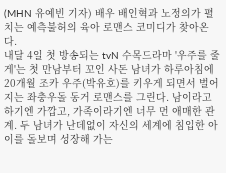(MHN 유예빈 기자) 배우 배인혁과 노정의가 펼치는 예측불허의 육아 로맨스 코미디가 찾아온다.
내달 4일 첫 방송되는 tvN 수목드라마 '우주를 줄게'는 첫 만남부터 꼬인 사돈 남녀가 하루아침에 20개월 조카 우주(박유호)를 키우게 되면서 벌어지는 좌충우돌 동거 로맨스를 그린다. 남이라고 하기엔 가깝고, 가족이라기엔 너무 먼 애매한 관계. 두 남녀가 난데없이 자신의 세계에 침입한 아이를 돌보며 성장해 가는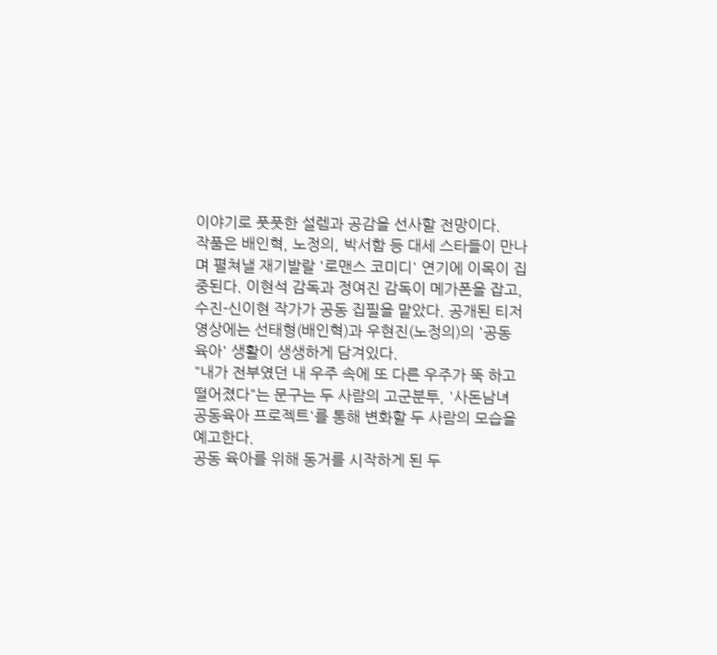이야기로 풋풋한 설렘과 공감을 선사할 전망이다.
작품은 배인혁, 노정의, 박서함 등 대세 스타들이 만나며 펼쳐낼 재기발랄 '로맨스 코미디' 연기에 이목이 집중된다. 이현석 감독과 정여진 감독이 메가폰을 잡고, 수진-신이현 작가가 공동 집필을 맡았다. 공개된 티저 영상에는 선태형(배인혁)과 우현진(노정의)의 '공동 육아' 생활이 생생하게 담겨있다.
"내가 전부였던 내 우주 속에 또 다른 우주가 뚝 하고 떨어졌다"는 문구는 두 사람의 고군분투, '사돈남녀 공동육아 프로젝트'를 통해 변화할 두 사람의 모습을 예고한다.
공동 육아를 위해 동거를 시작하게 된 두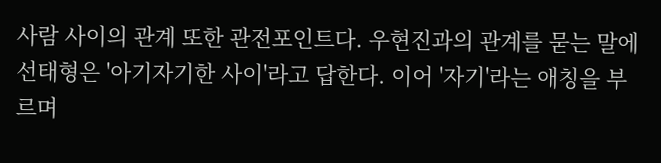사람 사이의 관계 또한 관전포인트다. 우현진과의 관계를 묻는 말에 선태형은 '아기자기한 사이'라고 답한다. 이어 '자기'라는 애칭을 부르며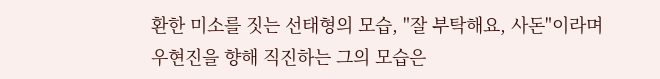환한 미소를 짓는 선태형의 모습, "잘 부탁해요, 사돈"이라며 우현진을 향해 직진하는 그의 모습은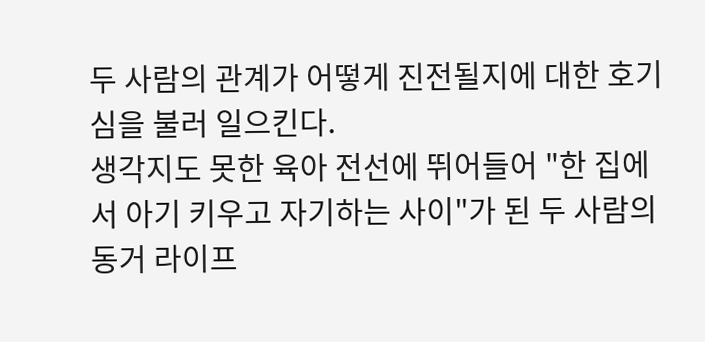두 사람의 관계가 어떻게 진전될지에 대한 호기심을 불러 일으킨다.
생각지도 못한 육아 전선에 뛰어들어 "한 집에서 아기 키우고 자기하는 사이"가 된 두 사람의 동거 라이프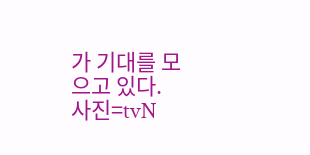가 기대를 모으고 있다.
사진=tvN